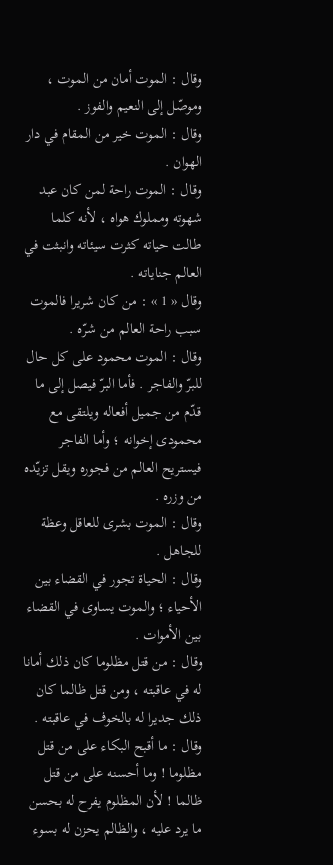وقال : الموت أمان من الموت ، وموصّل إلى النعيم والفوز .
وقال : الموت خير من المقام في دار الهوان .
وقال : الموت راحة لمن كان عبد شهوته ومملوك هواه ، لأنه كلما طالت حياته كثرت سيئاته وانبثت في العالم جناياته .
وقال « 1 » : من كان شريرا فالموت سبب راحة العالم من شرّه .
وقال : الموت محمود على كل حال للبرّ والفاجر . فأما البرّ فيصل إلى ما قدّم من جميل أفعاله ويلتقى مع محمودى إخوانه ؛ وأما الفاجر فيستريح العالم من فجوره ويقل تزيّده من وزره .
وقال : الموت بشرى للعاقل وعظة للجاهل .
وقال : الحياة تجور في القضاء بين الأحياء ؛ والموت يساوى في القضاء بين الأموات .
وقال : من قتل مظلوما كان ذلك أمانا له في عاقبته ، ومن قتل ظالما كان ذلك جديرا له بالخوف في عاقبته .
وقال : ما أقبح البكاء على من قتل مظلوما ! وما أحسنه على من قتل ظالما ! لأن المظلوم يفرح له بحسن ما يرد عليه ، والظالم يحزن له بسوء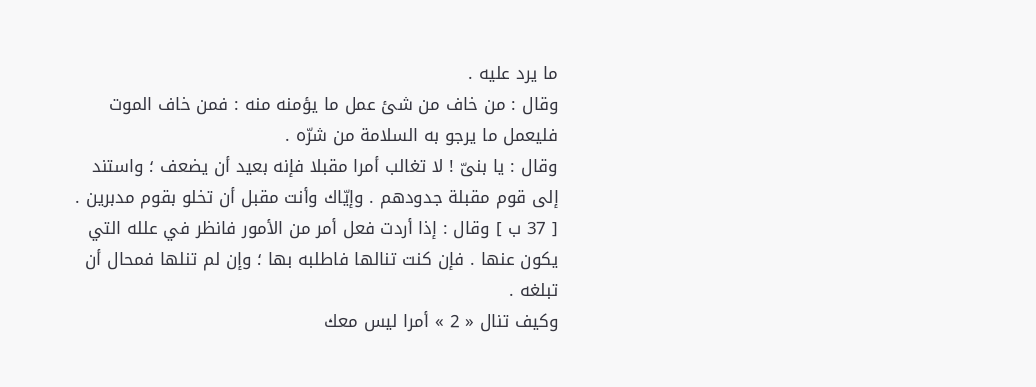ما يرد عليه .
وقال : من خاف من شئ عمل ما يؤمنه منه : فمن خاف الموت فليعمل ما يرجو به السلامة من شرّه .
وقال : يا بنىّ ! لا تغالب أمرا مقبلا فإنه بعيد أن يضعف ؛ واستند إلى قوم مقبلة جدودهم . وإيّاك وأنت مقبل أن تخلو بقوم مدبرين .
[ 37 ب ] وقال : إذا أردت فعل أمر من الأمور فانظر في علله التي يكون عنها . فإن كنت تنالها فاطلبه بها ؛ وإن لم تنلها فمحال أن تبلغه .
وكيف تنال « 2 » أمرا ليس معك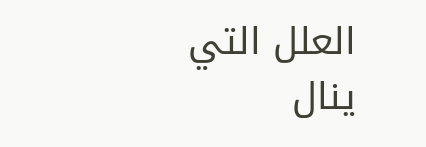العلل التي ينال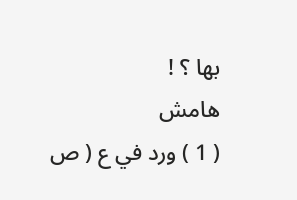بها ؟ !
هامش
( 1 ) ورد في ع ( ص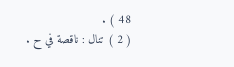48 ) .
( 2 ) تنال : ناقصة في ح .